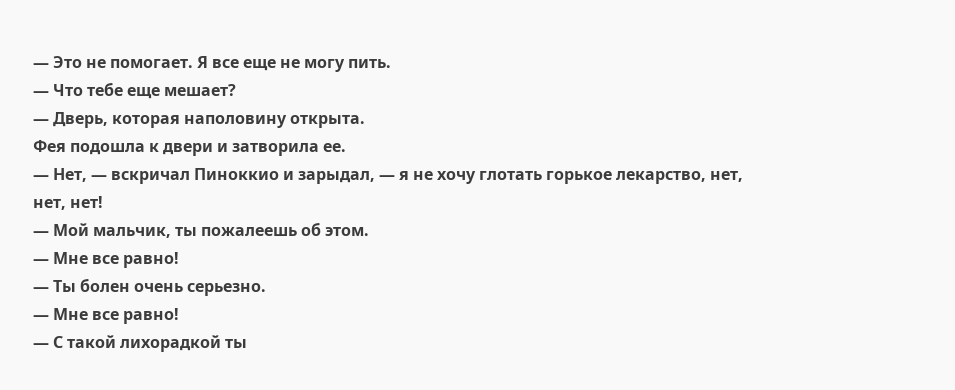— Это не помогает. Я все еще не могу пить.
— Что тебе еще мешает?
— Дверь, которая наполовину открыта.
Фея подошла к двери и затворила ее.
— Нет, — вскричал Пиноккио и зарыдал, — я не хочу глотать горькое лекарство, нет, нет, нет!
— Мой мальчик, ты пожалеешь об этом.
— Мне все равно!
— Ты болен очень серьезно.
— Мне все равно!
— С такой лихорадкой ты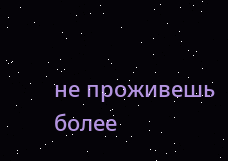не проживешь более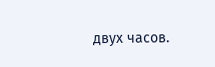двух часов.